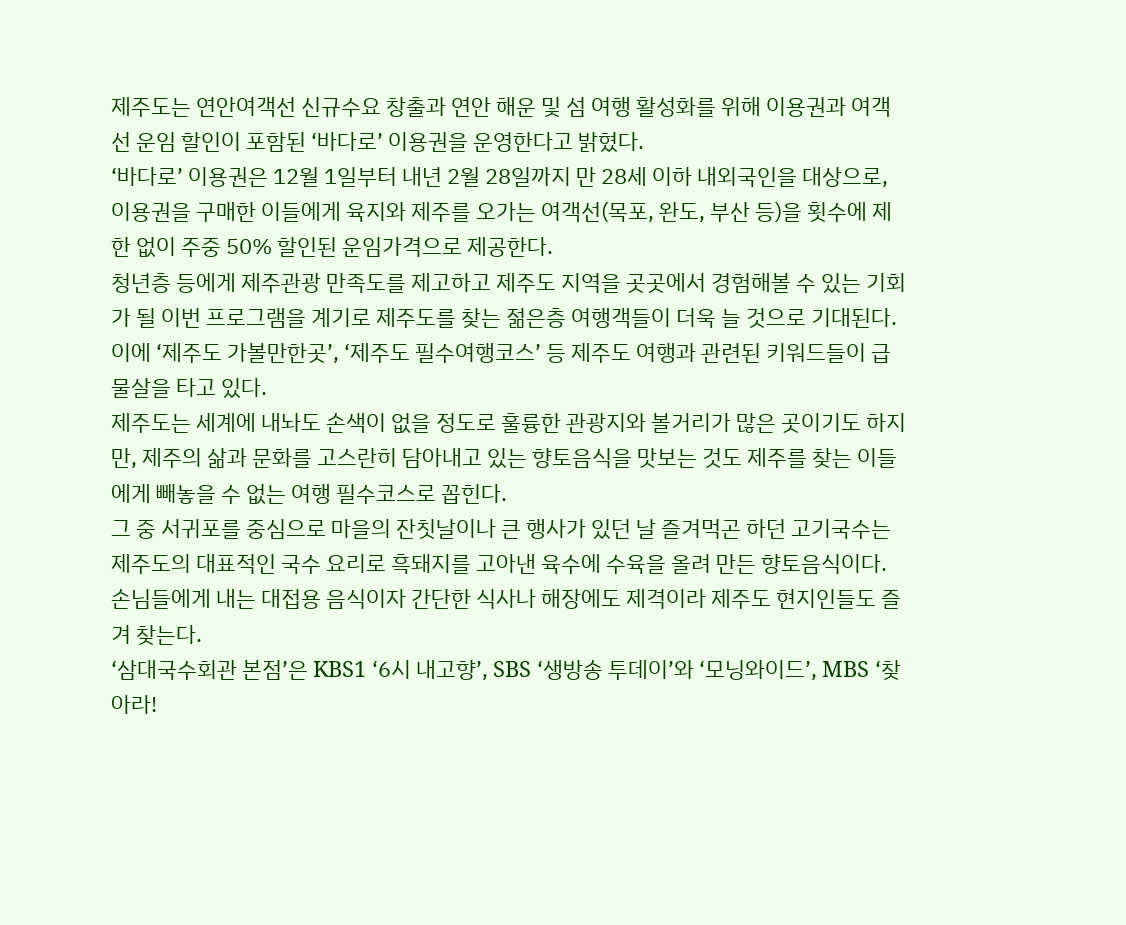제주도는 연안여객선 신규수요 창출과 연안 해운 및 섬 여행 활성화를 위해 이용권과 여객선 운임 할인이 포함된 ‘바다로’ 이용권을 운영한다고 밝혔다.
‘바다로’ 이용권은 12월 1일부터 내년 2월 28일까지 만 28세 이하 내외국인을 대상으로, 이용권을 구매한 이들에게 육지와 제주를 오가는 여객선(목포, 완도, 부산 등)을 횟수에 제한 없이 주중 50% 할인된 운임가격으로 제공한다.
청년층 등에게 제주관광 만족도를 제고하고 제주도 지역을 곳곳에서 경험해볼 수 있는 기회가 될 이번 프로그램을 계기로 제주도를 찾는 젊은층 여행객들이 더욱 늘 것으로 기대된다. 이에 ‘제주도 가볼만한곳’, ‘제주도 필수여행코스’ 등 제주도 여행과 관련된 키워드들이 급물살을 타고 있다.
제주도는 세계에 내놔도 손색이 없을 정도로 훌륭한 관광지와 볼거리가 많은 곳이기도 하지만, 제주의 삶과 문화를 고스란히 담아내고 있는 향토음식을 맛보는 것도 제주를 찾는 이들에게 빼놓을 수 없는 여행 필수코스로 꼽힌다.
그 중 서귀포를 중심으로 마을의 잔칫날이나 큰 행사가 있던 날 즐겨먹곤 하던 고기국수는 제주도의 대표적인 국수 요리로 흑돼지를 고아낸 육수에 수육을 올려 만든 향토음식이다. 손님들에게 내는 대접용 음식이자 간단한 식사나 해장에도 제격이라 제주도 현지인들도 즐겨 찾는다.
‘삼대국수회관 본점’은 KBS1 ‘6시 내고향’, SBS ‘생방송 투데이’와 ‘모닝와이드’, MBS ‘찾아라!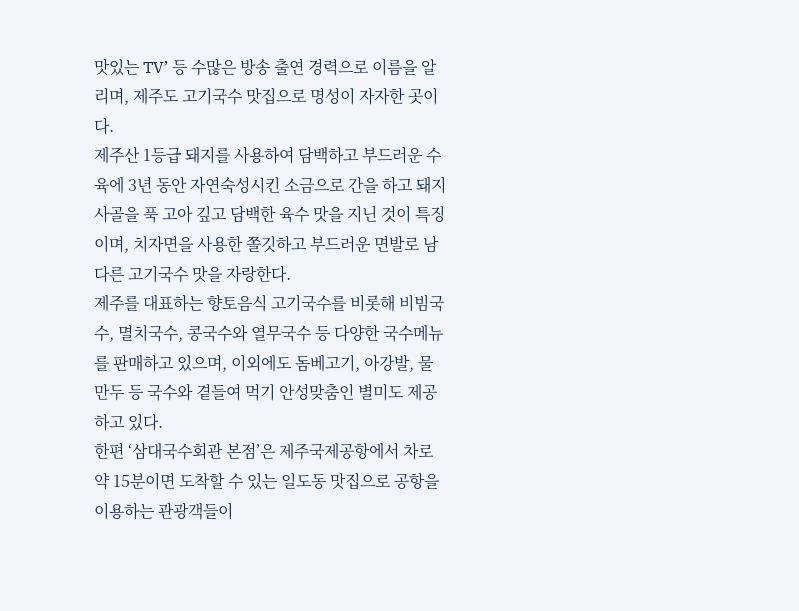맛있는 TV’ 등 수많은 방송 출연 경력으로 이름을 알리며, 제주도 고기국수 맛집으로 명성이 자자한 곳이다.
제주산 1등급 돼지를 사용하여 담백하고 부드러운 수육에 3년 동안 자연숙성시킨 소금으로 간을 하고 돼지사골을 푹 고아 깊고 담백한 육수 맛을 지닌 것이 특징이며, 치자면을 사용한 쫄깃하고 부드러운 면발로 남다른 고기국수 맛을 자랑한다.
제주를 대표하는 향토음식 고기국수를 비롯해 비빔국수, 멸치국수, 콩국수와 열무국수 등 다양한 국수메뉴를 판매하고 있으며, 이외에도 돔베고기, 아강발, 물만두 등 국수와 곁들여 먹기 안성맞춤인 별미도 제공하고 있다.
한편 ‘삼대국수회관 본점’은 제주국제공항에서 차로 약 15분이면 도착할 수 있는 일도동 맛집으로 공항을 이용하는 관광객들이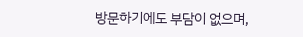방문하기에도 부담이 없으며,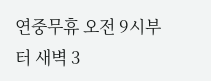연중무휴 오전 9시부터 새벽 3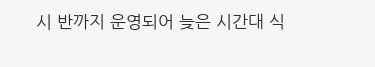시 반까지 운영되어 늦은 시간대 식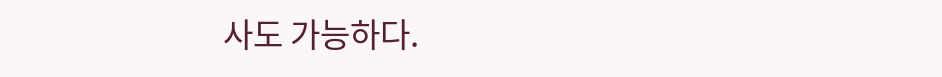사도 가능하다.